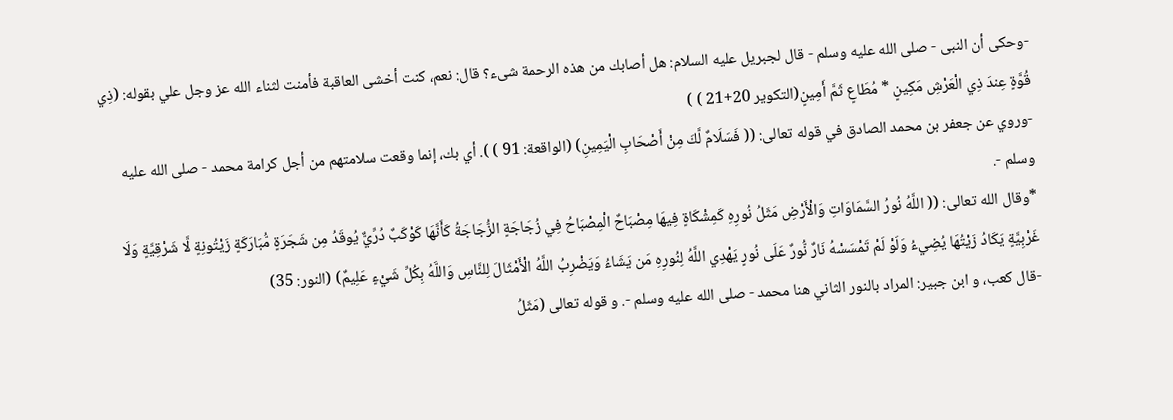-وحكى أن النبى - صلى الله عليه وسلم - قال لجبريل عليه السلام: هل أصابك من هذه الرحمة شىء؟ قال: نعم، كنت أخشى العاقبة فأمنت لثناء الله عز وجل علي بقوله: (ذِي قُوَّةٍ عِندَ ذِي الْعَرْشِ مَكِينٍ * مُطَاعٍ ثَمَّ أَمِينٍ(التكوير 20+21 ) )
-وروي عن جعفر بن محمد الصادق في قوله تعالى: (( فَسَلَامٌ لَّكَ مِنْ أَصْحَابِ الْيَمِينِ) (الواقعة: 91 ) ). أي بك، إنما وقعت سلامتهم من أجل كرامة محمد - صلى الله عليه وسلم -.
*وقال الله تعالى: (( اللَّهُ نُورُ السَّمَاوَاتِ وَالْأَرْضِ مَثَلُ نُورِهِ كَمِشْكَاةٍ فِيهَا مِصْبَاحٌ الْمِصْبَاحُ فِي زُجَاجَةٍ الزُّجَاجَةُ كَأَنَّهَا كَوْكَبٌ دُرِّيٌّ يُوقَدُ مِن شَجَرَةٍ مُّبَارَكَةٍ زَيْتُونِةٍ لَّا شَرْقِيَّةٍ وَلَا غَرْبِيَّةٍ يَكَادُ زَيْتُهَا يُضِيءُ وَلَوْ لَمْ تَمْسَسْهُ نَارٌ نُّورٌ عَلَى نُورٍ يَهْدِي اللَّهُ لِنُورِهِ مَن يَشَاءُ وَيَضْرِبُ اللَّهُ الْأَمْثَالَ لِلنَّاسِ وَاللَّهُ بِكُلِّ شَيْءٍ عَلِيمٌ) (النور: 35)
-قال كعب، و ابن جبير: المراد بالنور الثاني هنا محمد - صلى الله عليه وسلم -. و قوله تعالى (مَثَلُ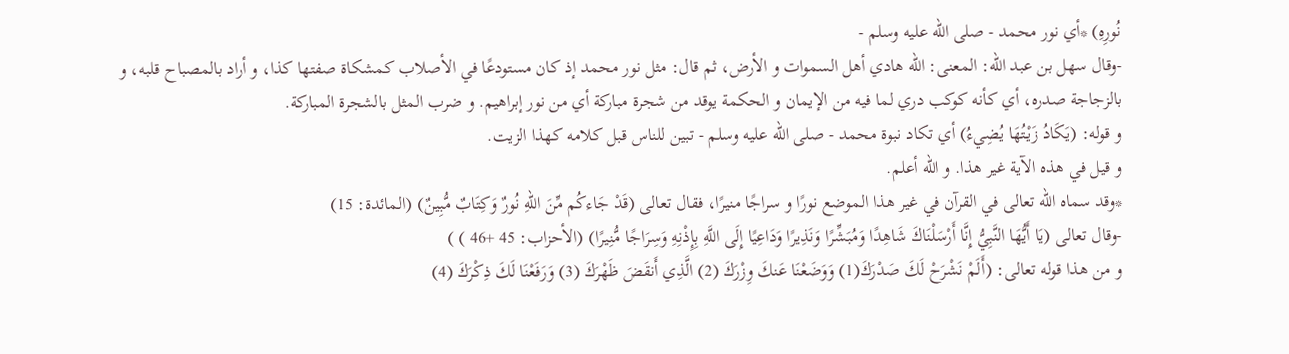نُورِهِ) *أي نور محمد - صلى الله عليه وسلم -
-وقال سهل بن عبد الله: المعنى: الله هادي أهل السموات و الأرض، ثم قال: مثل نور محمد إذ كان مستودعًا في الأصلاب كمشكاة صفتها كذا، و أراد بالمصباح قلبه، و بالزجاجة صدره، أي كأنه كوكب دري لما فيه من الإيمان و الحكمة يوقد من شجرة مباركة أي من نور إبراهيم. و ضرب المثل بالشجرة المباركة.
و قوله: (يَكَادُ زَيْتُهَا يُضِيءُ) أي تكاد نبوة محمد - صلى الله عليه وسلم - تبين للناس قبل كلامه كهذا الزيت.
و قيل في هذه الآية غير هذا. و الله أعلم.
*وقد سماه الله تعالى في القرآن في غير هذا الموضع نورًا و سراجًا منيرًا، فقال تعالى (قَدْ جَاءكُم مِّنَ اللّهِ نُورٌ وَكِتَابٌ مُّبِينٌ) (المائدة: 15)
-وقال تعالى (يَا أَيُّهَا النَّبِيُّ إِنَّا أَرْسَلْنَاكَ شَاهِدًا وَمُبَشِّرًا وَنَذِيرًا وَدَاعِيًا إِلَى اللَّهِ بِإِذْنِهِ وَسِرَاجًا مُّنِيرًا) (الأحزاب: 45 +46 ) )
و من هذا قوله تعالى: (أَلَمْ نَشْرَحْ لَكَ صَدْرَكَ(1) وَوَضَعْنَا عَنكَ وِزْرَكَ (2) الَّذِي أَنقَضَ ظَهْرَكَ (3) وَرَفَعْنَا لَكَ ذِكْرَكَ (4)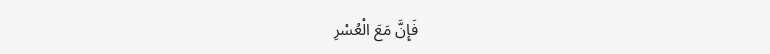فَإِنَّ مَعَ الْعُسْرِ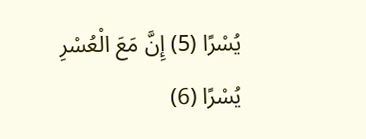يُسْرًا (5) إِنَّ مَعَ الْعُسْرِ يُسْرًا (6)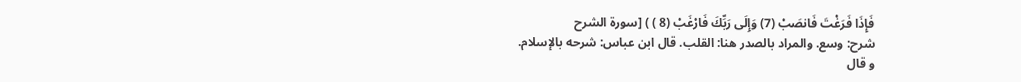فَإِذَا فَرَغْتَ فَانصَبْ (7) وَإِلَى رَبِّكَ فَارْغَبْ (8 ) ) [سورة الشرح
شرح: وسع. والمراد بالصدر هنا: القلب. قال ابن عباس: شرحه بالإسلام.
و قال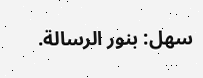سهل: بنور الرسالة.